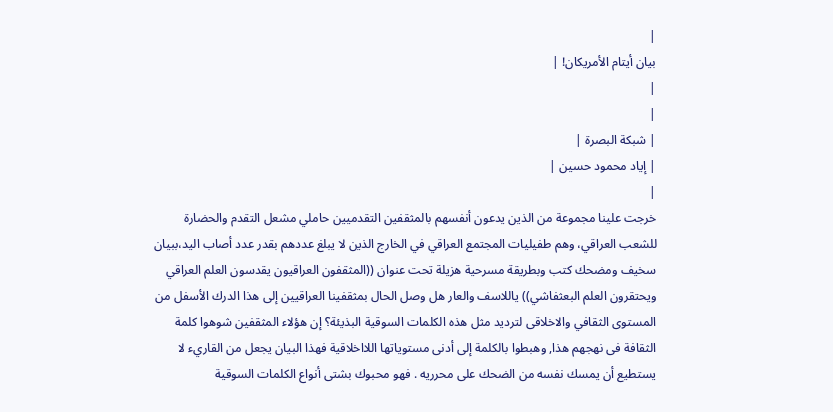|
بيان أيتام الأمريكان! |
|
|
| شبكة البصرة |
| إياد محمود حسين |
|
خرجت علينا مجموعة من الذين يدعون أنفسهم بالمثقفين التقدميين حاملي مشعل التقدم والحضارة للشعب العراقي، وهم طفيليات المجتمع العراقي في الخارج الذين لا يبلغ عددهم بقدر عدد أصاب اليد،ببيان سخيف ومضحك كتب وبطريقة مسرحية هزيلة تحت عنوان ((المثقفون العراقيون يقدسون العلم العراقي ويحتقرون العلم البعثفاشي)) ياللاسف والعار هل وصل الحال بمثقفينا العراقيين إلى هذا الدرك الأسفل من المستوى الثقافي والاخلاقى لترديد مثل هذه الكلمات السوقية البذيئة؟ إن هؤلاء المثقفين شوهوا كلمة الثقافة فى نهجهم هذا, وهبطوا بالكلمة إلى أدنى مستوياتها اللااخلاقية فهذا البيان يجعل من القاريء لا يستطيع أن يمسك نفسه من الضحك على محرريه . فهو محبوك بشتى أنواع الكلمات السوقية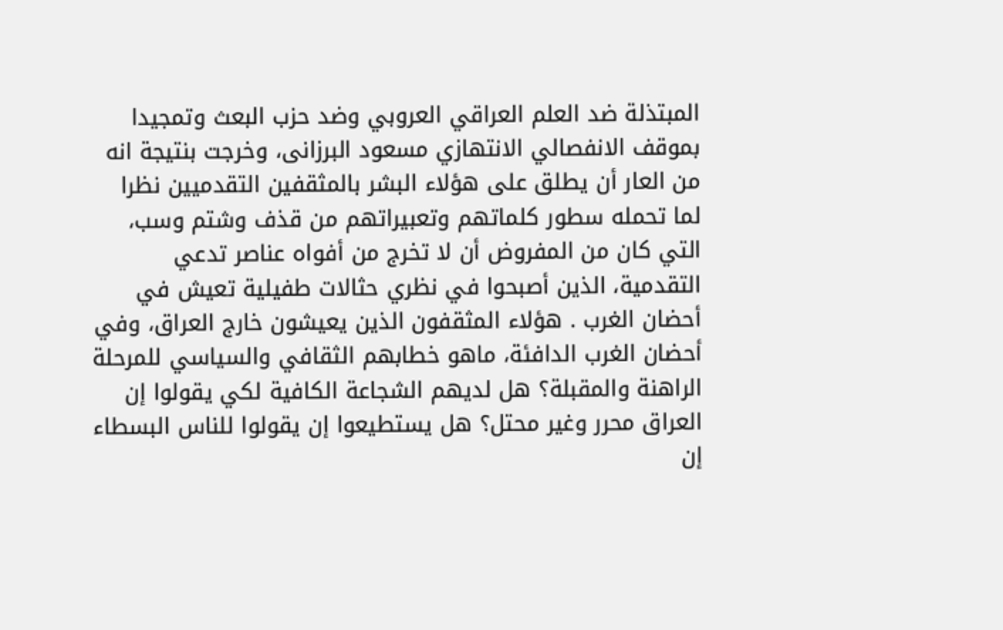المبتذلة ضد العلم العراقي العروبي وضد حزب البعث وتمجيدا بموقف الانفصالي الانتهازي مسعود البرزانى، وخرجت بنتيجة انه من العار أن يطلق على هؤلاء البشر بالمثقفين التقدميين نظرا لما تحمله سطور كلماتهم وتعبيراتهم من قذف وشتم وسب، التي كان من المفروض أن لا تخرج من أفواه عناصر تدعي التقدمية، الذين أصبحوا في نظري حثالات طفيلية تعيش في أحضان الغرب . هؤلاء المثقفون الذين يعيشون خارج العراق، وفي أحضان الغرب الدافئة، ماهو خطابهم الثقافي والسياسي للمرحلة الراهنة والمقبلة؟ هل لديهم الشجاعة الكافية لكي يقولوا إن العراق محرر وغير محتل؟ هل يستطيعوا إن يقولوا للناس البسطاء إن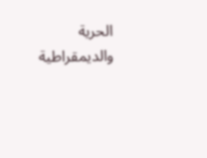الحرية والديمقراطية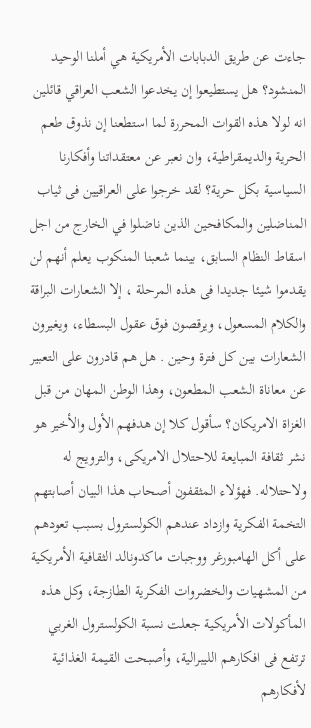جاءت عن طريق الدبابات الأمريكية هي أملنا الوحيد المنشود؟ هل يستطيعوا إن يخدعوا الشعب العراقي قائلين انه لولا هذه القوات المحررة لما استطعنا إن نذوق طعم الحرية والديمقراطية، وان نعبر عن معتقداتنا وأفكارنا السياسية بكل حرية؟ لقد خرجوا على العراقيين فى ثياب المناضلين والمكافحين الذين ناضلوا في الخارج من اجل اسقاط النظام السابق، بينما شعبنا المنكوب يعلم أنهم لن يقدموا شيئا جديدا فى هذه المرحلة ، إلا الشعارات البراقة والكلام المسعول، ويرقصون فوق عقول البسطاء، ويغيرون الشعارات بين كل فترة وحين . هل هم قادرون على التعبير عن معاناة الشعب المطعون، وهذا الوطن المهان من قبل الغزاة الامريكان؟ سأقول كلا إن هدفهم الأول والأخير هو نشر ثقافة المبايعة للاحتلال الامريكى، والترويج له ولاحتلاله. فهؤلاء المثقفون أصحاب هذا البيان أصابتهم التخمة الفكرية وازداد عندهم الكولسترول بسبب تعودهم على أكل الهامبورغر ووجبات ماكدونالد الثقافية الأمريكية من المشهيات والخضروات الفكرية الطازجة، وكل هذه المأكولات الأمريكية جعلت نسبة الكولسترول الغربي ترتفع فى افكارهم الليبرالية، وأصبحت القيمة الغذائية لأفكارهم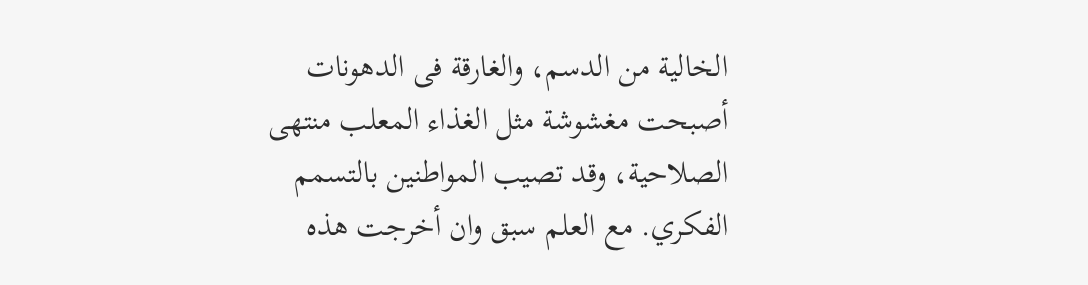الخالية من الدسم، والغارقة فى الدهونات أصبحت مغشوشة مثل الغذاء المعلب منتهى الصلاحية، وقد تصيب المواطنين بالتسمم الفكري. مع العلم سبق وان أخرجت هذه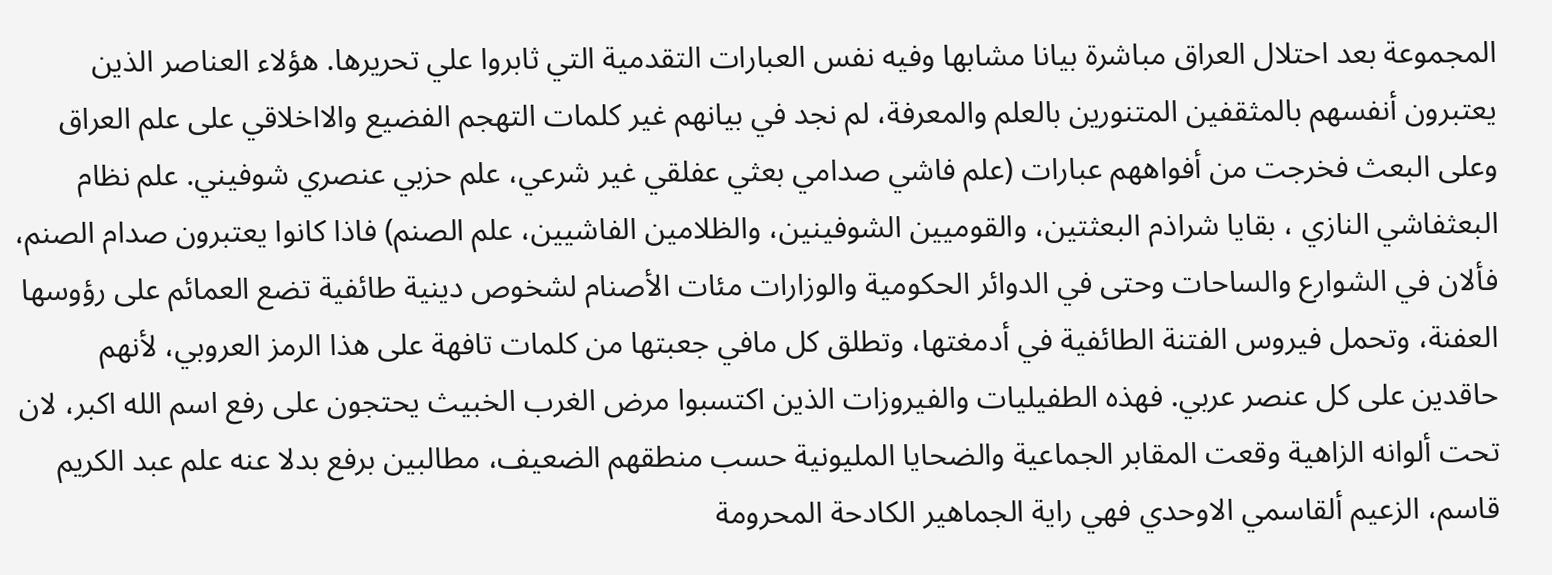المجموعة بعد احتلال العراق مباشرة بيانا مشابها وفيه نفس العبارات التقدمية التي ثابروا علي تحريرها. هؤلاء العناصر الذين يعتبرون أنفسهم بالمثقفين المتنورين بالعلم والمعرفة، لم نجد في بيانهم غير كلمات التهجم الفضيع والااخلاقي على علم العراق وعلى البعث فخرجت من أفواههم عبارات (علم فاشي صدامي بعثي عفلقي غير شرعي، علم حزبي عنصري شوفيني. علم نظام البعثفاشي النازي ، بقايا شراذم البعثتين، والقوميين الشوفينين، والظلامين الفاشيين، علم الصنم) فاذا كانوا يعتبرون صدام الصنم، فألان في الشوارع والساحات وحتى في الدوائر الحكومية والوزارات مئات الأصنام لشخوص دينية طائفية تضع العمائم على رؤوسها العفنة، وتحمل فيروس الفتنة الطائفية في أدمغتها، وتطلق كل مافي جعبتها من كلمات تافهة على هذا الرمز العروبي، لأنهم حاقدين على كل عنصر عربي. فهذه الطفيليات والفيروزات الذين اكتسبوا مرض الغرب الخبيث يحتجون على رفع اسم الله اكبر، لان تحت ألوانه الزاهية وقعت المقابر الجماعية والضحايا المليونية حسب منطقهم الضعيف، مطالبين برفع بدلا عنه علم عبد الكريم قاسم، الزعيم ألقاسمي الاوحدي فهي راية الجماهير الكادحة المحرومة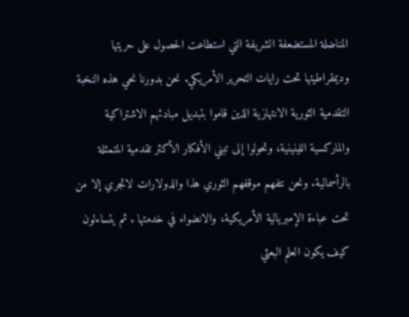المناضلة المستضعفة الشريفة التي استطاعت الحصول على حريتها وديمقراطيتها تحت رايات التحرير الأمريكي. نحن بدورنا نحي هذه النخبة التقدمية الثورية الانتهازية الذين قاموا بتبديل مبادئهم الاشتراكية والماركسية اللينينية، وتحولوا إلى تبني الأفكار الأكثر تقدمية المتمثلة بالرأسمالية. ونحن نتفهم موقفهم الثوري هذا والدولارات لاتجري إلا من تحت عباءة الإمبريالية الأمريكية، والانضواء في خدمتها . ثم يتساءلون كيف يكون العلم البعثي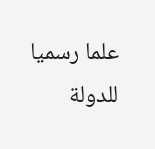علما رسميا للدولة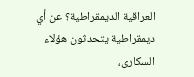العراقية الديمقراطية؟ عن أي ديمقراطية يتحدثون هؤلاء السكارى،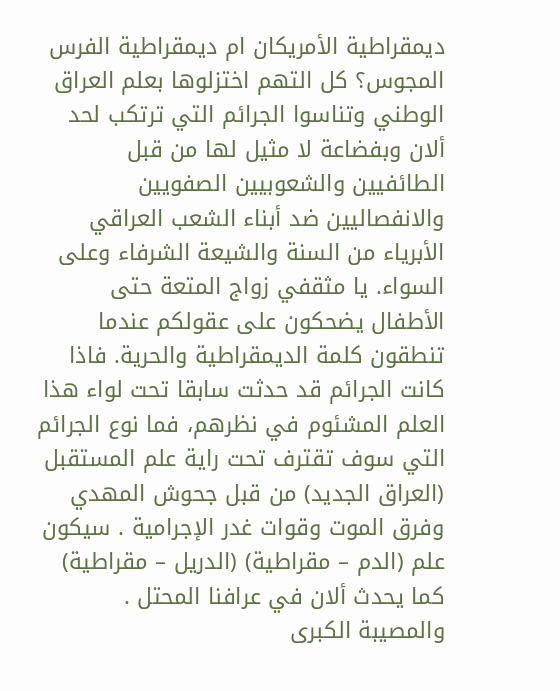ديمقراطية الأمريكان ام ديمقراطية الفرس المجوس؟ كل التهم اختزلوها بعلم العراق الوطني وتناسوا الجرائم التي ترتكب لحد ألان وبفضاعة لا مثيل لها من قبل الطائفيين والشعوبيين الصفويين والانفصاليين ضد أبناء الشعب العراقي الأبرياء من السنة والشيعة الشرفاء وعلى السواء. يا مثقفي زواج المتعة حتى الأطفال يضحكون على عقولكم عندما تنطقون كلمة الديمقراطية والحرية. فاذا كانت الجرائم قد حدثت سابقا تحت لواء هذا العلم المشئوم في نظرهم، فما نوع الجرائم التي سوف تقترف تحت راية علم المستقبل (العراق الجديد) من قبل جحوش المهدي وفرق الموت وقوات غدر الإجرامية . سيكون علم (الدم – مقراطية) (الدريل – مقراطية) كما يحدث ألان في عرافنا المحتل . والمصيبة الكبرى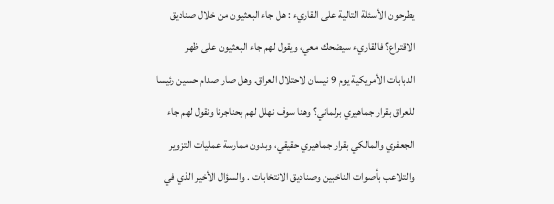يطرحون الأسئلة التالية على القاريء : هل جاء البعثيون من خلال صناديق الاقتراع؟ فالقاريء سيضحك معي، ويقول لهم جاء البعثيون على ظهر الدبابات الأمريكية يوم 9 نيسان لاحتلال العراق. وهل صار صدام حسين رئيسا للعراق بقرار جماهيري برلماني؟ وهنا سوف نهلل لهم بحناجرنا ونقول لهم جاء الجعفري والمالكي بقرار جماهيري حقيقي، وبدون ممارسة عمليات التزوير والتلاعب بأصوات الناخبين وصناديق الانتخابات . والسؤال الأخير الذي في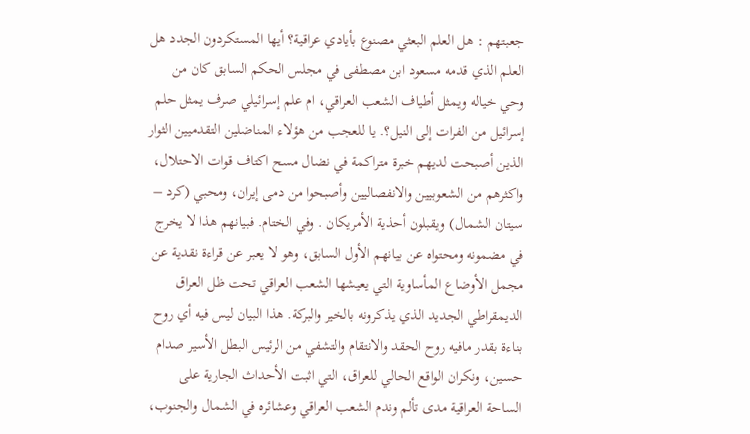جعبتهم : هل العلم البعثي مصنوع بأيادي عراقية؟ أيها المستكردون الجدد هل العلم الذي قدمه مسعود ابن مصطفى في مجلس الحكم السابق كان من وحي خياله ويمثل أطياف الشعب العراقي، ام علم إسرائيلي صرف يمثل حلم إسرائيل من الفرات إلى النيل؟. يا للعجب من هؤلاء المناضلين التقدميين الثوار الذين أصبحت لديهم خبرة متراكمة في نضال مسح اكتاف قوات الاحتلال، واكثرهم من الشعوبيين والانفصاليين وأصبحوا من دمى إيران، ومحبي (كرد – سيتان الشمال) ويقبلون أحذية الأمريكان . وفي الختام. فبيانهم هذا لا يخرج في مضمونه ومحتواه عن بيانهم الأول السابق، وهو لا يعبر عن قراءة نقدية عن مجمل الأوضاع المأساوية التي يعيشها الشعب العراقي تحت ظل العراق الديمقراطي الجديد الذي يذكرونه بالخير والبركة. هذا البيان ليس فيه أي روح بناءة بقدر مافيه روح الحقد والانتقام والتشفي من الرئيس البطل الأسير صدام حسين، ونكران الواقع الحالي للعراق، التي اثبت الأحداث الجارية على الساحة العراقية مدى تألم وندم الشعب العراقي وعشائره في الشمال والجنوب،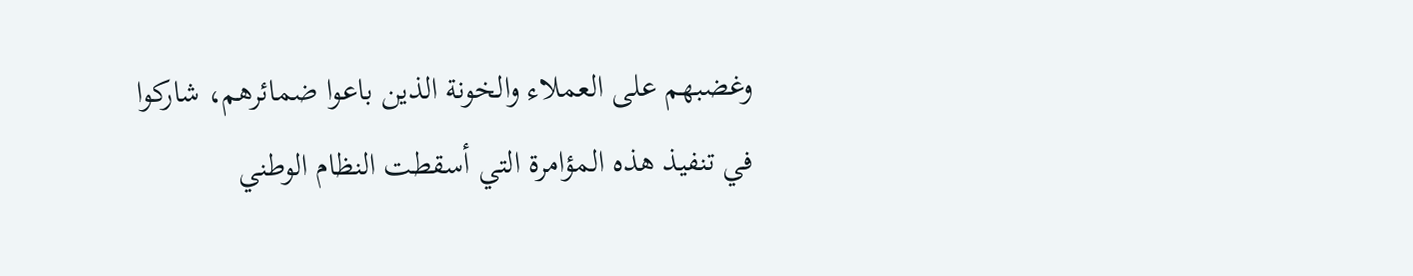وغضبهم على العملاء والخونة الذين باعوا ضمائرهم، شاركوا في تنفيذ هذه المؤامرة التي أسقطت النظام الوطني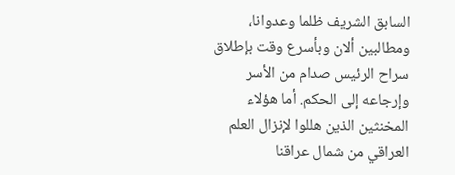السابق الشريف ظلما وعدوانا، ومطالبين ألان وبأسرع وقت بإطلاق سراح الرئيس صدام من الأسر وإرجاعه إلى الحكم. أما هؤلاء المخنثين الذين هللوا لإنزال العلم العراقي من شمال عراقنا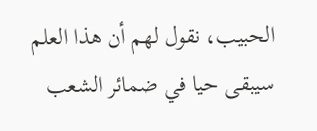الحبيب، نقول لهم أن هذا العلم سيبقى حيا في ضمائر الشعب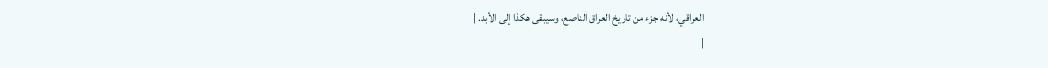العراقي، لأنه جزء من تاريخ العراق الناصع، وسيبقى هكذا إلى الأبد. |
|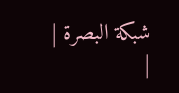شبكة البصرة |
|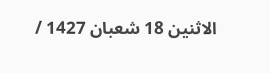الاثنين 18 شعبان 1427 /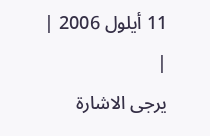11 أيلول 2006 |
|
يرجى الاشارة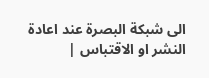الى شبكة البصرة عند اعادة النشر او الاقتباس |